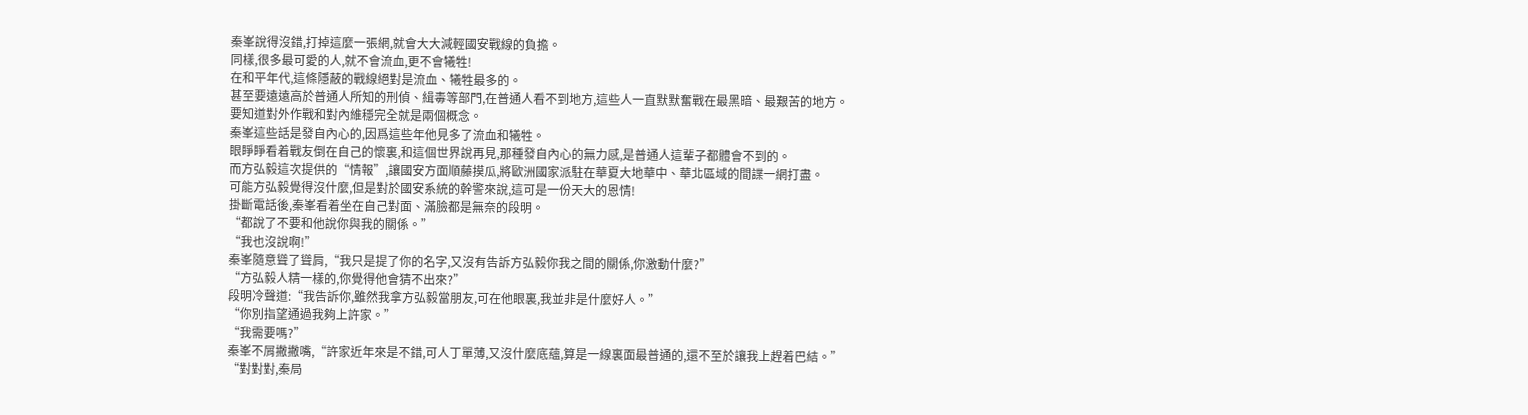秦峯說得沒錯,打掉這麼一張網,就會大大減輕國安戰線的負擔。
同樣,很多最可愛的人,就不會流血,更不會犧牲!
在和平年代,這條隱蔽的戰線絕對是流血、犧牲最多的。
甚至要遠遠高於普通人所知的刑偵、緝毒等部門,在普通人看不到地方,這些人一直默默奮戰在最黑暗、最艱苦的地方。
要知道對外作戰和對內維穩完全就是兩個概念。
秦峯這些話是發自內心的,因爲這些年他見多了流血和犧牲。
眼睜睜看着戰友倒在自己的懷裏,和這個世界說再見,那種發自內心的無力感,是普通人這輩子都體會不到的。
而方弘毅這次提供的“情報”,讓國安方面順藤摸瓜,將歐洲國家派駐在華夏大地華中、華北區域的間諜一網打盡。
可能方弘毅覺得沒什麼,但是對於國安系統的幹警來說,這可是一份天大的恩情!
掛斷電話後,秦峯看着坐在自己對面、滿臉都是無奈的段明。
“都說了不要和他說你與我的關係。”
“我也沒說啊!”
秦峯隨意聳了聳肩,“我只是提了你的名字,又沒有告訴方弘毅你我之間的關係,你激動什麼?”
“方弘毅人精一樣的,你覺得他會猜不出來?”
段明冷聲道:“我告訴你,雖然我拿方弘毅當朋友,可在他眼裏,我並非是什麼好人。”
“你別指望通過我夠上許家。”
“我需要嗎?”
秦峯不屑撇撇嘴,“許家近年來是不錯,可人丁單薄,又沒什麼底蘊,算是一線裏面最普通的,還不至於讓我上趕着巴結。”
“對對對,秦局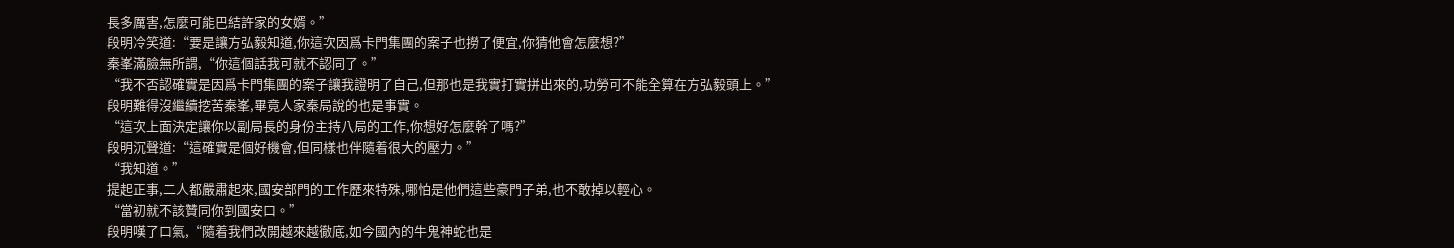長多厲害,怎麼可能巴結許家的女婿。”
段明冷笑道:“要是讓方弘毅知道,你這次因爲卡門集團的案子也撈了便宜,你猜他會怎麼想?”
秦峯滿臉無所謂,“你這個話我可就不認同了。”
“我不否認確實是因爲卡門集團的案子讓我證明了自己,但那也是我實打實拼出來的,功勞可不能全算在方弘毅頭上。”
段明難得沒繼續挖苦秦峯,畢竟人家秦局說的也是事實。
“這次上面決定讓你以副局長的身份主持八局的工作,你想好怎麼幹了嗎?”
段明沉聲道:“這確實是個好機會,但同樣也伴隨着很大的壓力。”
“我知道。”
提起正事,二人都嚴肅起來,國安部門的工作歷來特殊,哪怕是他們這些豪門子弟,也不敢掉以輕心。
“當初就不該贊同你到國安口。”
段明嘆了口氣,“隨着我們改開越來越徹底,如今國內的牛鬼神蛇也是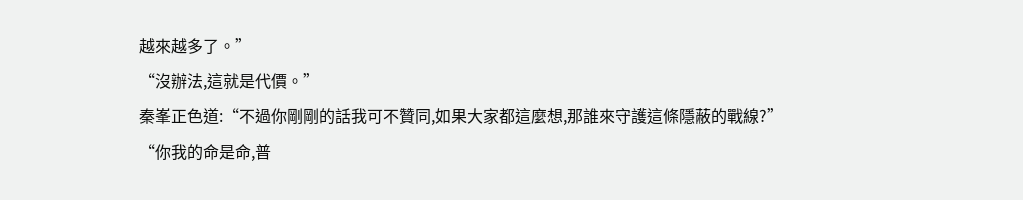越來越多了。”
“沒辦法,這就是代價。”
秦峯正色道:“不過你剛剛的話我可不贊同,如果大家都這麼想,那誰來守護這條隱蔽的戰線?”
“你我的命是命,普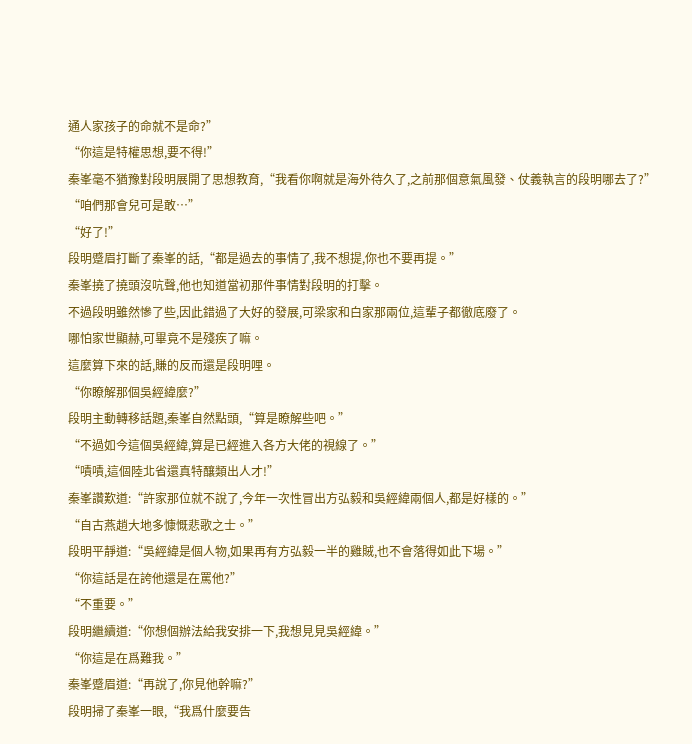通人家孩子的命就不是命?”
“你這是特權思想,要不得!”
秦峯毫不猶豫對段明展開了思想教育,“我看你啊就是海外待久了,之前那個意氣風發、仗義執言的段明哪去了?”
“咱們那會兒可是敢…”
“好了!”
段明蹙眉打斷了秦峯的話,“都是過去的事情了,我不想提,你也不要再提。”
秦峯撓了撓頭沒吭聲,他也知道當初那件事情對段明的打擊。
不過段明雖然慘了些,因此錯過了大好的發展,可梁家和白家那兩位,這輩子都徹底廢了。
哪怕家世顯赫,可畢竟不是殘疾了嘛。
這麼算下來的話,賺的反而還是段明哩。
“你瞭解那個吳經緯麼?”
段明主動轉移話題,秦峯自然點頭,“算是瞭解些吧。”
“不過如今這個吳經緯,算是已經進入各方大佬的視線了。”
“嘖嘖,這個陸北省還真特釀類出人才!”
秦峯讚歎道:“許家那位就不說了,今年一次性冒出方弘毅和吳經緯兩個人,都是好樣的。”
“自古燕趙大地多慷慨悲歌之士。”
段明平靜道:“吳經緯是個人物,如果再有方弘毅一半的雞賊,也不會落得如此下場。”
“你這話是在誇他還是在罵他?”
“不重要。”
段明繼續道:“你想個辦法給我安排一下,我想見見吳經緯。”
“你這是在爲難我。”
秦峯蹙眉道:“再說了,你見他幹嘛?”
段明掃了秦峯一眼,“我爲什麼要告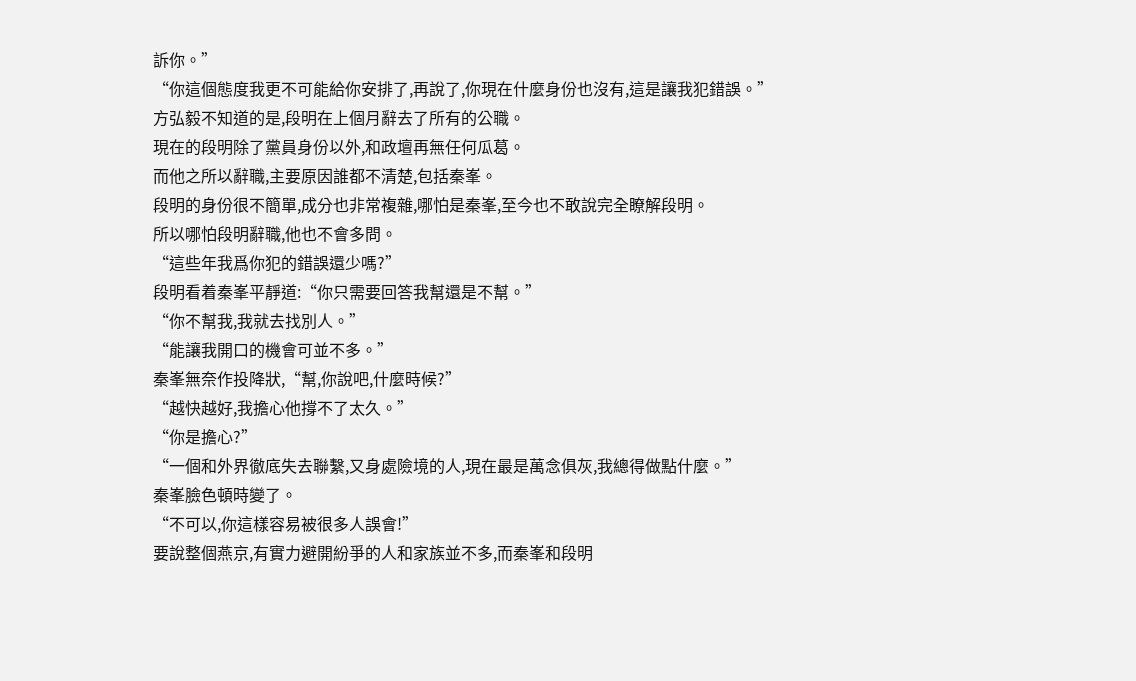訴你。”
“你這個態度我更不可能給你安排了,再說了,你現在什麼身份也沒有,這是讓我犯錯誤。”
方弘毅不知道的是,段明在上個月辭去了所有的公職。
現在的段明除了黨員身份以外,和政壇再無任何瓜葛。
而他之所以辭職,主要原因誰都不清楚,包括秦峯。
段明的身份很不簡單,成分也非常複雜,哪怕是秦峯,至今也不敢說完全瞭解段明。
所以哪怕段明辭職,他也不會多問。
“這些年我爲你犯的錯誤還少嗎?”
段明看着秦峯平靜道:“你只需要回答我幫還是不幫。”
“你不幫我,我就去找別人。”
“能讓我開口的機會可並不多。”
秦峯無奈作投降狀,“幫,你說吧,什麼時候?”
“越快越好,我擔心他撐不了太久。”
“你是擔心?”
“一個和外界徹底失去聯繫,又身處險境的人,現在最是萬念俱灰,我總得做點什麼。”
秦峯臉色頓時變了。
“不可以,你這樣容易被很多人誤會!”
要說整個燕京,有實力避開紛爭的人和家族並不多,而秦峯和段明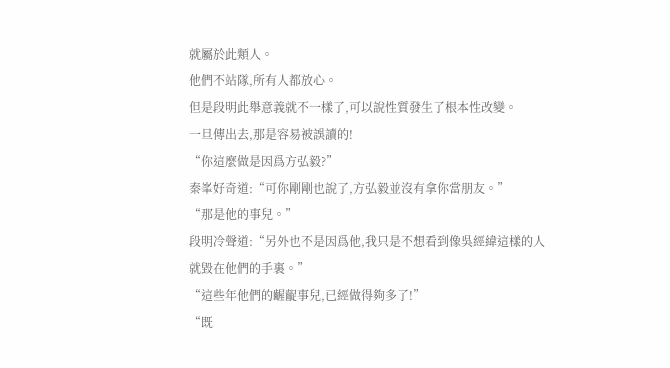就屬於此類人。
他們不站隊,所有人都放心。
但是段明此舉意義就不一樣了,可以說性質發生了根本性改變。
一旦傳出去,那是容易被誤讀的!
“你這麼做是因爲方弘毅?”
秦峯好奇道:“可你剛剛也說了,方弘毅並沒有拿你當朋友。”
“那是他的事兒。”
段明冷聲道:“另外也不是因爲他,我只是不想看到像吳經緯這樣的人就毀在他們的手裏。”
“這些年他們的齷齪事兒,已經做得夠多了!”
“既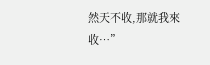然天不收,那就我來收…”